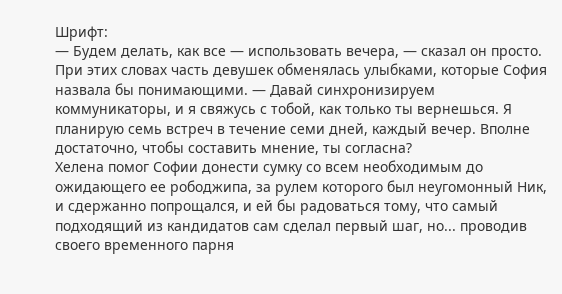Шрифт:
— Будем делать, как все — использовать вечера, — сказал он просто. При этих словах часть девушек обменялась улыбками, которые София назвала бы понимающими. — Давай синхронизируем коммуникаторы, и я свяжусь с тобой, как только ты вернешься. Я планирую семь встреч в течение семи дней, каждый вечер. Вполне достаточно, чтобы составить мнение, ты согласна?
Хелена помог Софии донести сумку со всем необходимым до ожидающего ее рободжипа, за рулем которого был неугомонный Ник, и сдержанно попрощался, и ей бы радоваться тому, что самый подходящий из кандидатов сам сделал первый шаг, но... проводив своего временного парня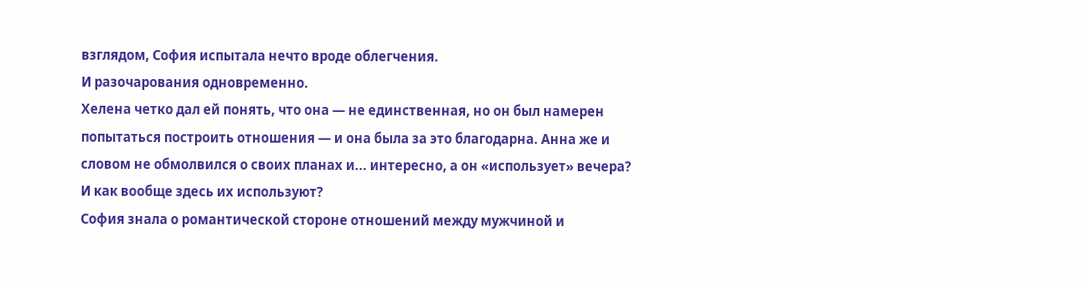взглядом, София испытала нечто вроде облегчения.
И разочарования одновременно.
Хелена четко дал ей понять, что она — не единственная, но он был намерен попытаться построить отношения — и она была за это благодарна. Анна же и словом не обмолвился о своих планах и... интересно, а он «использует» вечера?
И как вообще здесь их используют?
София знала о романтической стороне отношений между мужчиной и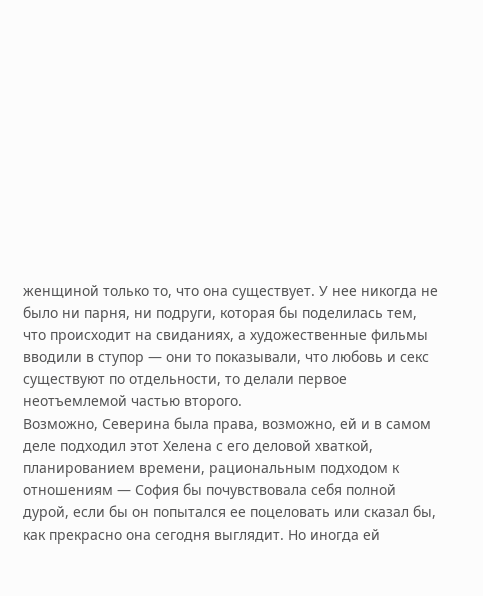женщиной только то, что она существует. У нее никогда не было ни парня, ни подруги, которая бы поделилась тем, что происходит на свиданиях, а художественные фильмы вводили в ступор — они то показывали, что любовь и секс существуют по отдельности, то делали первое неотъемлемой частью второго.
Возможно, Северина была права, возможно, ей и в самом деле подходил этот Хелена с его деловой хваткой, планированием времени, рациональным подходом к отношениям — София бы почувствовала себя полной дурой, если бы он попытался ее поцеловать или сказал бы, как прекрасно она сегодня выглядит. Но иногда ей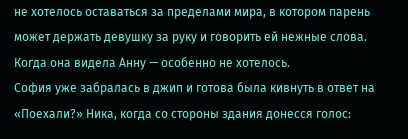не хотелось оставаться за пределами мира, в котором парень может держать девушку за руку и говорить ей нежные слова.
Когда она видела Анну — особенно не хотелось.
София уже забралась в джип и готова была кивнуть в ответ на «Поехали?» Ника, когда со стороны здания донесся голос: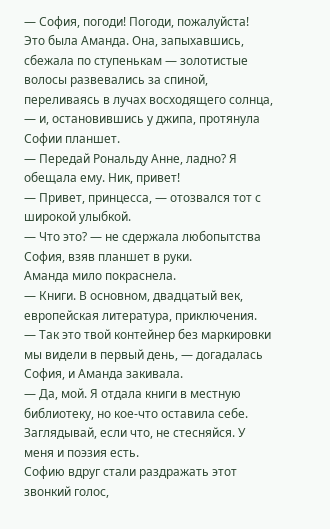— София, погоди! Погоди, пожалуйста!
Это была Аманда. Она, запыхавшись, сбежала по ступенькам — золотистые волосы развевались за спиной, переливаясь в лучах восходящего солнца, — и, остановившись у джипа, протянула Софии планшет.
— Передай Рональду Анне, ладно? Я обещала ему. Ник, привет!
— Привет, принцесса, — отозвался тот с широкой улыбкой.
— Что это? — не сдержала любопытства София, взяв планшет в руки.
Аманда мило покраснела.
— Книги. В основном, двадцатый век, европейская литература, приключения.
— Так это твой контейнер без маркировки мы видели в первый день, — догадалась София, и Аманда закивала.
— Да, мой. Я отдала книги в местную библиотеку, но кое-что оставила себе. Заглядывай, если что, не стесняйся. У меня и поэзия есть.
Софию вдруг стали раздражать этот звонкий голос,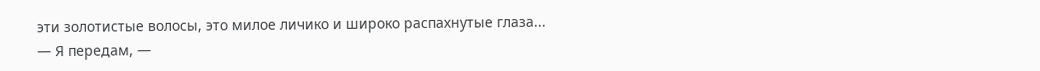эти золотистые волосы, это милое личико и широко распахнутые глаза...
— Я передам, —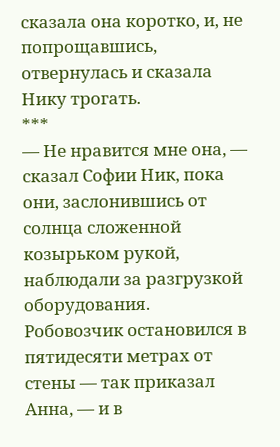сказала она коротко, и, не попрощавшись, отвернулась и сказала Нику трогать.
***
— Не нравится мне она, — сказал Софии Ник, пока они, заслонившись от солнца сложенной козырьком рукой, наблюдали за разгрузкой оборудования.
Робовозчик остановился в пятидесяти метрах от стены — так приказал Анна, — и в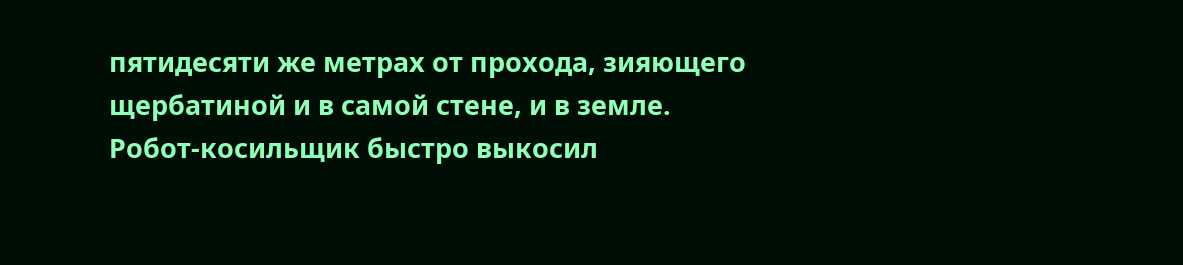пятидесяти же метрах от прохода, зияющего щербатиной и в самой стене, и в земле. Робот-косильщик быстро выкосил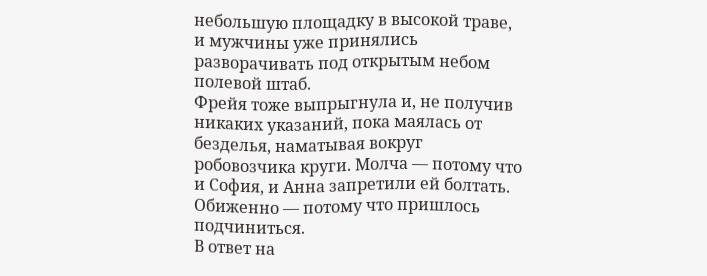небольшую площадку в высокой траве, и мужчины уже принялись разворачивать под открытым небом полевой штаб.
Фрейя тоже выпрыгнула и, не получив никаких указаний, пока маялась от безделья, наматывая вокруг робовозчика круги. Молча — потому что и София, и Анна запретили ей болтать. Обиженно — потому что пришлось подчиниться.
В ответ на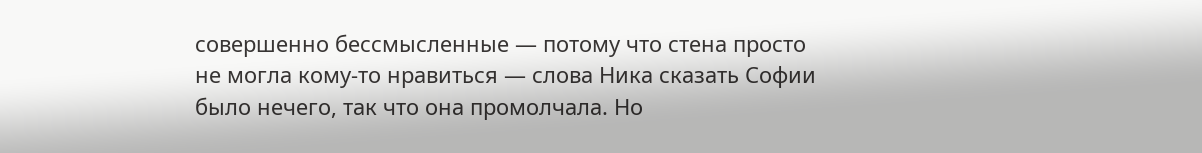совершенно бессмысленные — потому что стена просто не могла кому-то нравиться — слова Ника сказать Софии было нечего, так что она промолчала. Но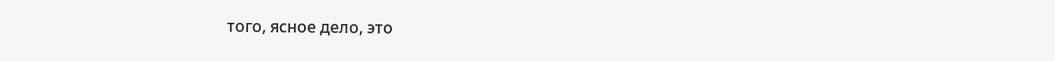того, ясное дело, это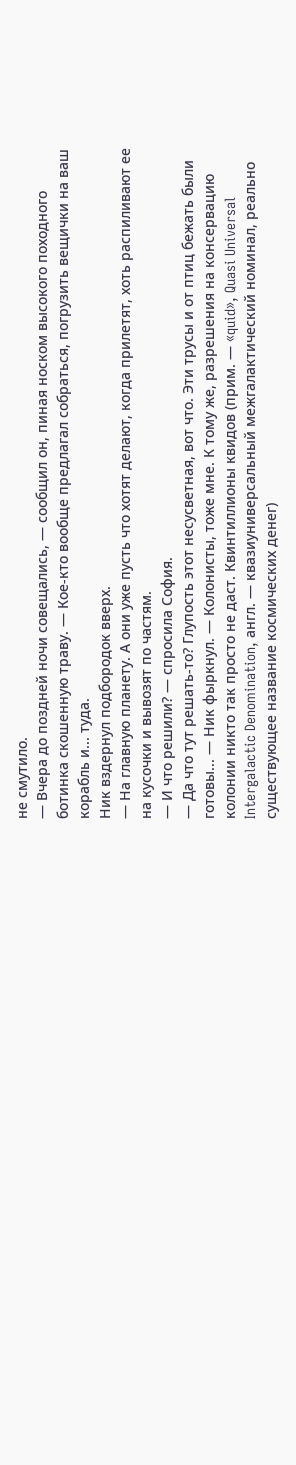не смутило.
— Вчера до поздней ночи совещались, — сообщил он, пиная носком высокого походного ботинка скошенную траву. — Кое-кто вообще предлагал собраться, погрузить вещички на ваш корабль и... туда.
Ник вздернул подбородок вверх.
— На главную планету. А они уже пусть что хотят делают, когда прилетят, хоть распиливают ее на кусочки и вывозят по частям.
— И что решили? — спросила София.
— Да что тут решать-то? Глупость этот несусветная, вот что. Эти трусы и от птиц бежать были готовы... — Ник фыркнул. — Колонисты, тоже мне. К тому же, разрешения на консервацию колонии никто так просто не даст. Квинтиллионы квидов (прим. — «quid», Quasi Universal Intergalactic Denomination, англ. — квазиуниверсальный межгалактический номинал, реально существующее название космических денег)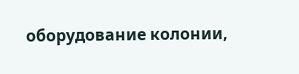оборудование колонии,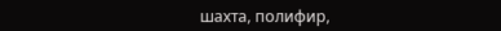шахта, полифир,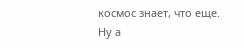космос знает, что еще. Ну а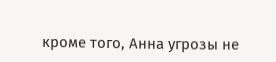кроме того, Анна угрозы не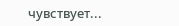чувствует...